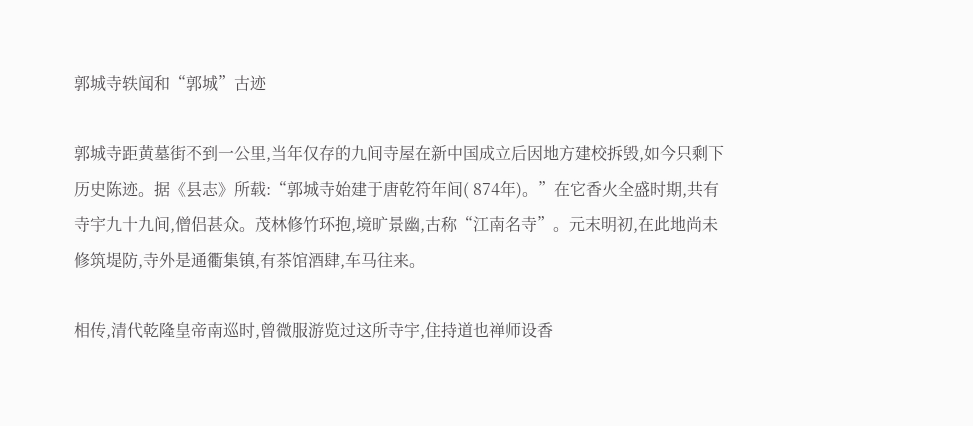郭城寺轶闻和“郭城”古迹

郭城寺距黄墓街不到一公里,当年仅存的九间寺屋在新中国成立后因地方建校拆毁,如今只剩下历史陈迹。据《县志》所载:“郭城寺始建于唐乾符年间( 874年)。”在它香火全盛时期,共有寺宇九十九间,僧侣甚众。茂林修竹环抱,境旷景幽,古称“江南名寺”。元末明初,在此地尚未修筑堤防,寺外是通衢集镇,有茶馆酒肆,车马往来。

相传,清代乾隆皇帝南巡时,曾微服游览过这所寺宇,住持道也禅师设香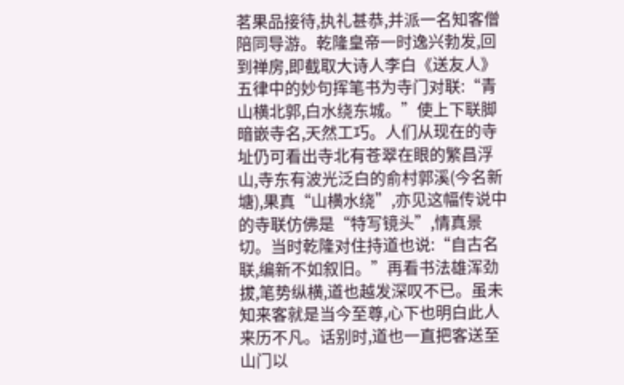茗果品接待,执礼甚恭,并派一名知客僧陪同导游。乾隆皇帝一时逸兴勃发,回到禅房,即截取大诗人李白《送友人》五律中的妙句挥笔书为寺门对联:“青山横北郭,白水绕东城。”使上下联脚暗嵌寺名,天然工巧。人们从现在的寺址仍可看出寺北有苍翠在眼的繁昌浮山,寺东有波光泛白的俞村郭溪(今名新塘),果真“山横水绕”,亦见这幅传说中的寺联仿佛是“特写镜头”,情真景切。当时乾隆对住持道也说:“自古名联,编新不如叙旧。”再看书法雄浑劲拔,笔势纵横,道也越发深叹不已。虽未知来客就是当今至尊,心下也明白此人来历不凡。话别时,道也一直把客送至山门以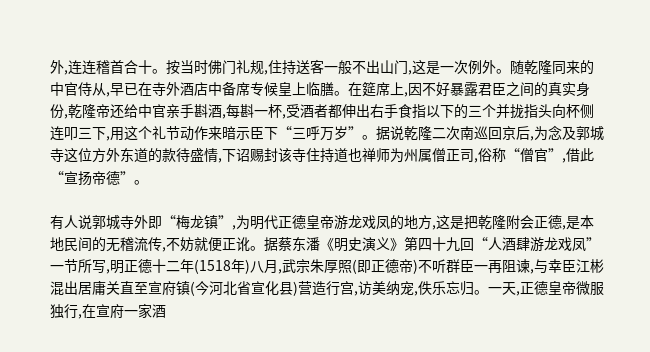外,连连稽首合十。按当时佛门礼规,住持送客一般不出山门,这是一次例外。随乾隆同来的中官侍从,早已在寺外酒店中备席专候皇上临膳。在筵席上,因不好暴露君臣之间的真实身份,乾隆帝还给中官亲手斟酒,每斟一杯,受酒者都伸出右手食指以下的三个并拢指头向杯侧连叩三下,用这个礼节动作来暗示臣下“三呼万岁”。据说乾隆二次南巡回京后,为念及郭城寺这位方外东道的款待盛情,下诏赐封该寺住持道也禅师为州属僧正司,俗称“僧官”,借此“宣扬帝德”。

有人说郭城寺外即“梅龙镇”,为明代正德皇帝游龙戏凤的地方,这是把乾隆附会正德,是本地民间的无稽流传,不妨就便正讹。据蔡东潘《明史演义》第四十九回“人酒肆游龙戏凤”一节所写,明正德十二年(1518年)八月,武宗朱厚照(即正德帝)不听群臣一再阻谏,与幸臣江彬混出居庸关直至宣府镇(今河北省宣化县)营造行宫,访美纳宠,佚乐忘归。一天,正德皇帝微服独行,在宣府一家酒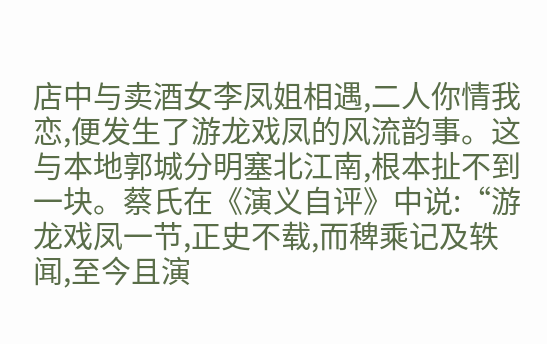店中与卖酒女李凤姐相遇,二人你情我恋,便发生了游龙戏凤的风流韵事。这与本地郭城分明塞北江南,根本扯不到一块。蔡氏在《演义自评》中说:“游龙戏凤一节,正史不载,而稗乘记及轶闻,至今且演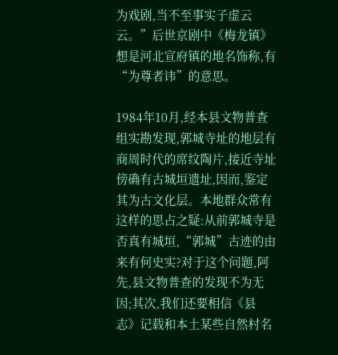为戏剧,当不至事实子虚云云。”后世京剧中《梅龙镇》想是河北宣府镇的地名饰称,有“为尊者讳”的意思。

1984年10月,经本县文物普查组实勘发现,郭城寺址的地层有商周时代的席纹陶片,接近寺址傍确有古城垣遗址,因而,鉴定其为古文化层。本地群众常有这样的思占之疑:从前郭城寺是否真有城垣,“郭城”古迹的由来有何史实?对于这个问题,阿先,县文物普查的发现不为无因;其次,我们还要相信《县志》记载和本土某些自然村名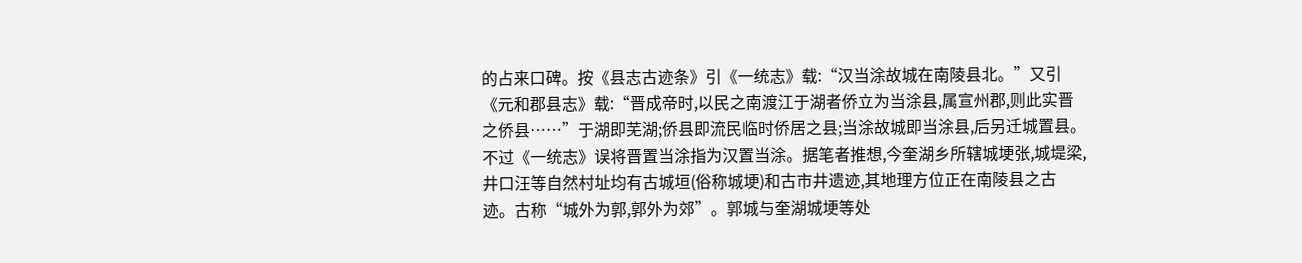的占来口碑。按《县志古迹条》引《一统志》载:“汉当涂故城在南陵县北。”又引《元和郡县志》载:“晋成帝时,以民之南渡江于湖者侨立为当涂县,属宣州郡,则此实晋之侨县……”于湖即芜湖;侨县即流民临时侨居之县;当涂故城即当涂县,后另迁城置县。不过《一统志》误将晋置当涂指为汉置当涂。据笔者推想,今奎湖乡所辖城埂张,城堤梁,井口汪等自然村址均有古城垣(俗称城埂)和古市井遗迹,其地理方位正在南陵县之古迹。古称“城外为郭,郭外为郊”。郭城与奎湖城埂等处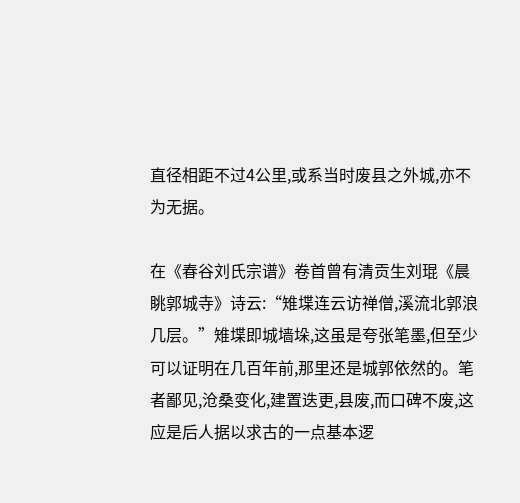直径相距不过4公里,或系当时废县之外城,亦不为无据。

在《春谷刘氏宗谱》卷首曾有清贡生刘琨《晨眺郭城寺》诗云:“雉堞连云访禅僧,溪流北郭浪几层。”雉堞即城墙垛,这虽是夸张笔墨,但至少可以证明在几百年前,那里还是城郭依然的。笔者鄙见,沧桑变化,建置迭更,县废,而口碑不废,这应是后人据以求古的一点基本逻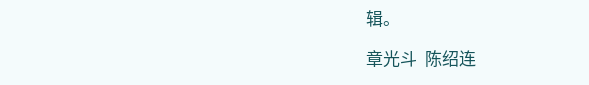辑。

章光斗  陈绍连